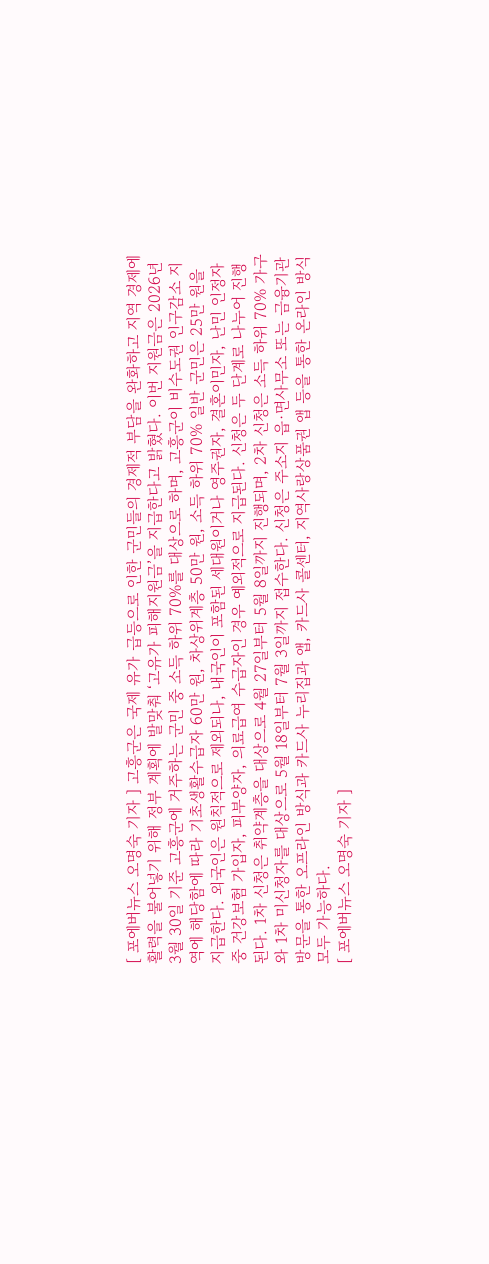[ 포에버뉴스 오명숙 기자 ] 고흥군은 국제 유가 급등으로 인한 군민들의 경제적 부담을 완화하고 지역 경제에 활력을 불어넣기 위해 정부 계획에 발맞춰 ‘고유가 피해지원금’을 지급한다고 밝혔다. 이번 지원금은 2026년 3월 30일 기준 고흥군에 거주하는 군민 중 소득 하위 70%를 대상으로 하며, 고흥군이 비수도권 인구감소 지역에 해당함에 따라 기초생활수급자 60만 원, 차상위계층 50만 원, 소득 하위 70% 일반 군민은 25만 원을 지급한다. 외국인은 원칙적으로 제외되나, 내국인이 포함된 세대원이거나 영주권자, 결혼이민자, 난민 인정자 중 건강보험 가입자, 피부양자, 의료급여 수급자인 경우 예외적으로 지급된다. 신청은 두 단계로 나누어 진행된다. 1차 신청은 취약계층을 대상으로 4월 27일부터 5월 8일까지 진행되며, 2차 신청은 소득 하위 70% 가구와 1차 미신청자를 대상으로 5월 18일부터 7월 3일까지 접수한다. 신청은 주소지 읍·면사무소 또는 금융기관 방문을 통한 오프라인 방식과 카드사 누리집과 앱, 카드사 콜센터, 지역사랑상품권 앱 등을 통한 온라인 방식 모두 가능하다.
[ 포에버뉴스 오명숙 기자 ]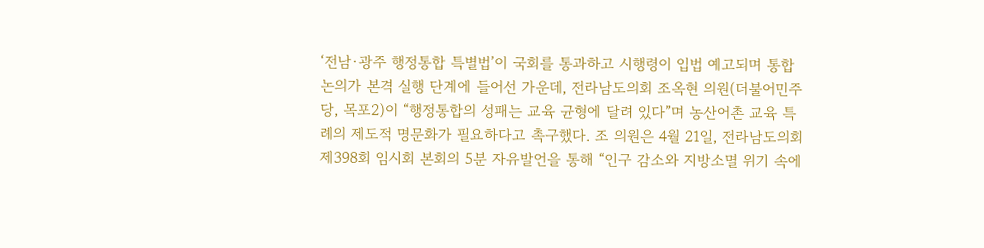‘전남·광주 행정통합 특별법’이 국회를 통과하고 시행령이 입법 예고되며 통합 논의가 본격 실행 단계에 들어선 가운데, 전라남도의회 조옥현 의원(더불어민주당, 목포2)이 “행정통합의 성패는 교육 균형에 달려 있다”며 농산어촌 교육 특례의 제도적 명문화가 필요하다고 촉구했다. 조 의원은 4월 21일, 전라남도의회 제398회 임시회 본회의 5분 자유발언을 통해 “인구 감소와 지방소멸 위기 속에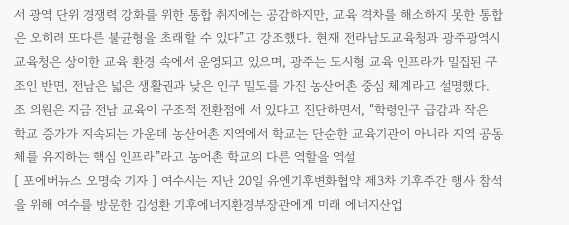서 광역 단위 경쟁력 강화를 위한 통합 취지에는 공감하지만, 교육 격차를 해소하지 못한 통합은 오히려 또다른 불균형을 초래할 수 있다”고 강조했다. 현재 전라남도교육청과 광주광역시교육청은 상이한 교육 환경 속에서 운영되고 있으며, 광주는 도시형 교육 인프라가 밀집된 구조인 반면, 전남은 넓은 생활권과 낮은 인구 밀도를 가진 농산어촌 중심 체계라고 설명했다. 조 의원은 지금 전남 교육이 구조적 전환점에 서 있다고 진단하면서, “학령인구 급감과 작은 학교 증가가 지속되는 가운데 농산어촌 지역에서 학교는 단순한 교육기관이 아니라 지역 공동체를 유지하는 핵심 인프라”라고 농어촌 학교의 다른 역할을 역설
[ 포에버뉴스 오명숙 기자 ] 여수시는 지난 20일 유엔기후변화협약 제3차 기후주간 행사 참석을 위해 여수를 방문한 김성환 기후에너지환경부장관에게 미래 에너지산업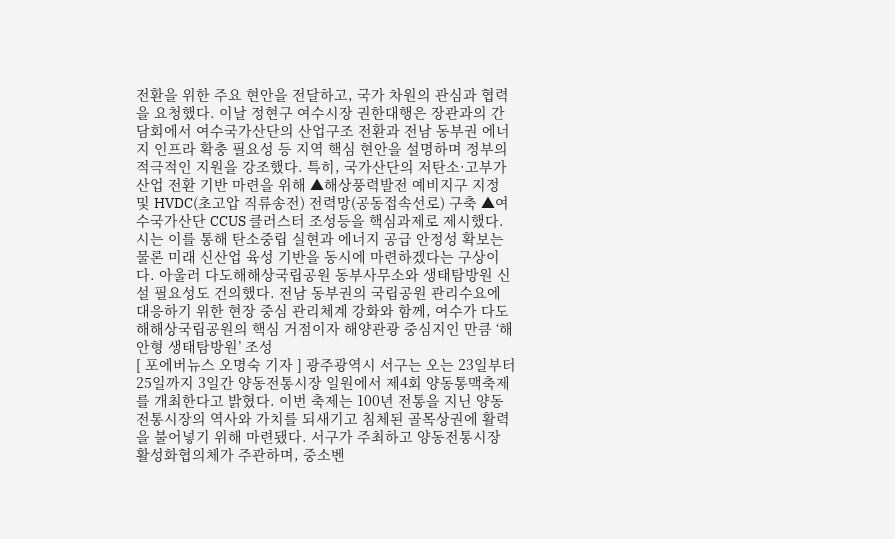전환을 위한 주요 현안을 전달하고, 국가 차원의 관심과 협력을 요청했다. 이날 정현구 여수시장 권한대행은 장관과의 간담회에서 여수국가산단의 산업구조 전환과 전남 동부권 에너지 인프라 확충 필요성 등 지역 핵심 현안을 설명하며 정부의 적극적인 지원을 강조했다. 특히, 국가산단의 저탄소·고부가 산업 전환 기반 마련을 위해 ▲해상풍력발전 예비지구 지정 및 HVDC(초고압 직류송전) 전력망(공동접속선로) 구축 ▲여수국가산단 CCUS 클러스터 조성등을 핵심과제로 제시했다. 시는 이를 통해 탄소중립 실현과 에너지 공급 안정성 확보는 물론 미래 신산업 육성 기반을 동시에 마련하겠다는 구상이다. 아울러 다도해해상국립공원 동부사무소와 생태탐방원 신설 필요성도 건의했다. 전남 동부권의 국립공원 관리수요에 대응하기 위한 현장 중심 관리체계 강화와 함께, 여수가 다도해해상국립공원의 핵심 거점이자 해양관광 중심지인 만큼 ‘해안형 생태탐방원’ 조성
[ 포에버뉴스 오명숙 기자 ] 광주광역시 서구는 오는 23일부터 25일까지 3일간 양동전통시장 일원에서 제4회 양동통맥축제를 개최한다고 밝혔다. 이번 축제는 100년 전통을 지닌 양동전통시장의 역사와 가치를 되새기고 침체된 골목상권에 활력을 불어넣기 위해 마련됐다. 서구가 주최하고 양동전통시장 활성화협의체가 주관하며, 중소벤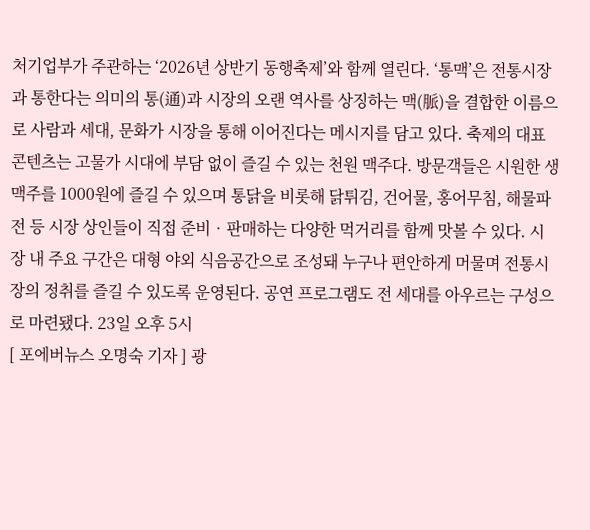처기업부가 주관하는 ‘2026년 상반기 동행축제’와 함께 열린다. ‘통맥’은 전통시장과 통한다는 의미의 통(通)과 시장의 오랜 역사를 상징하는 맥(脈)을 결합한 이름으로 사람과 세대, 문화가 시장을 통해 이어진다는 메시지를 담고 있다. 축제의 대표 콘텐츠는 고물가 시대에 부담 없이 즐길 수 있는 천원 맥주다. 방문객들은 시원한 생맥주를 1000원에 즐길 수 있으며 통닭을 비롯해 닭튀김, 건어물, 홍어무침, 해물파전 등 시장 상인들이 직접 준비‧판매하는 다양한 먹거리를 함께 맛볼 수 있다. 시장 내 주요 구간은 대형 야외 식음공간으로 조성돼 누구나 편안하게 머물며 전통시장의 정취를 즐길 수 있도록 운영된다. 공연 프로그램도 전 세대를 아우르는 구성으로 마련됐다. 23일 오후 5시
[ 포에버뉴스 오명숙 기자 ] 광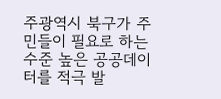주광역시 북구가 주민들이 필요로 하는 수준 높은 공공데이터를 적극 발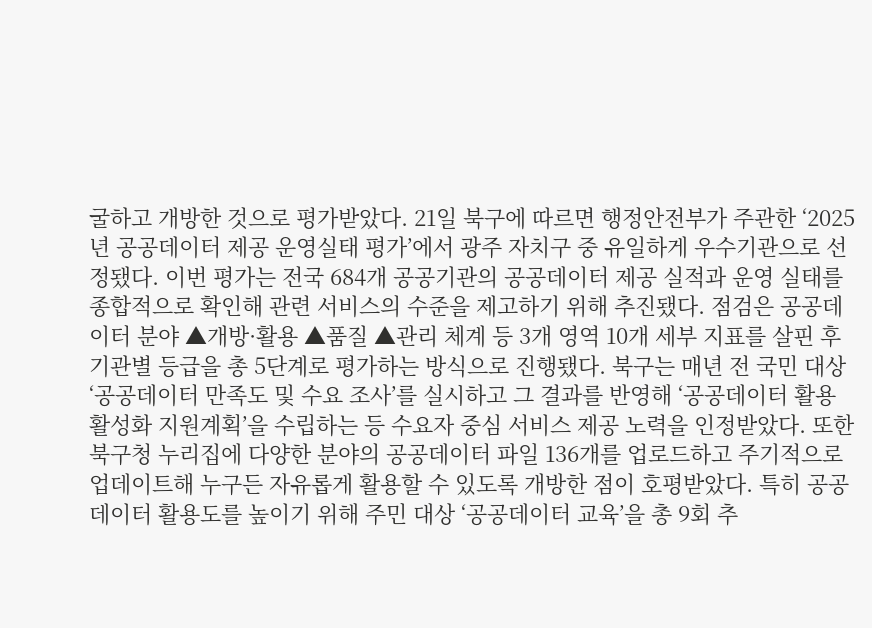굴하고 개방한 것으로 평가받았다. 21일 북구에 따르면 행정안전부가 주관한 ‘2025년 공공데이터 제공 운영실태 평가’에서 광주 자치구 중 유일하게 우수기관으로 선정됐다. 이번 평가는 전국 684개 공공기관의 공공데이터 제공 실적과 운영 실태를 종합적으로 확인해 관련 서비스의 수준을 제고하기 위해 추진됐다. 점검은 공공데이터 분야 ▲개방·활용 ▲품질 ▲관리 체계 등 3개 영역 10개 세부 지표를 살핀 후 기관별 등급을 총 5단계로 평가하는 방식으로 진행됐다. 북구는 매년 전 국민 대상 ‘공공데이터 만족도 및 수요 조사’를 실시하고 그 결과를 반영해 ‘공공데이터 활용 활성화 지원계획’을 수립하는 등 수요자 중심 서비스 제공 노력을 인정받았다. 또한 북구청 누리집에 다양한 분야의 공공데이터 파일 136개를 업로드하고 주기적으로 업데이트해 누구든 자유롭게 활용할 수 있도록 개방한 점이 호평받았다. 특히 공공데이터 활용도를 높이기 위해 주민 대상 ‘공공데이터 교육’을 총 9회 추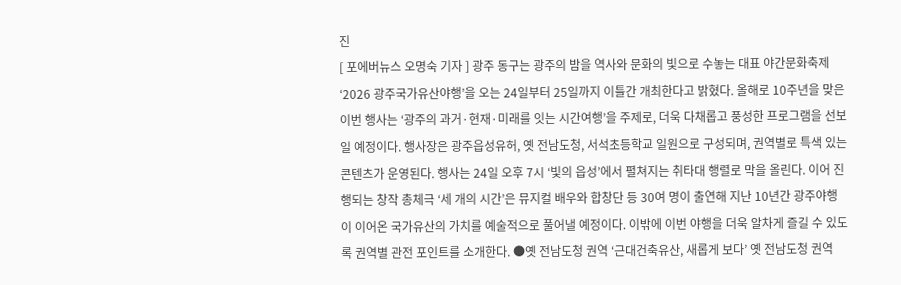진
[ 포에버뉴스 오명숙 기자 ] 광주 동구는 광주의 밤을 역사와 문화의 빛으로 수놓는 대표 야간문화축제 ‘2026 광주국가유산야행’을 오는 24일부터 25일까지 이틀간 개최한다고 밝혔다. 올해로 10주년을 맞은 이번 행사는 ‘광주의 과거·현재·미래를 잇는 시간여행’을 주제로, 더욱 다채롭고 풍성한 프로그램을 선보일 예정이다. 행사장은 광주읍성유허, 옛 전남도청, 서석초등학교 일원으로 구성되며, 권역별로 특색 있는 콘텐츠가 운영된다. 행사는 24일 오후 7시 ‘빛의 읍성’에서 펼쳐지는 취타대 행렬로 막을 올린다. 이어 진행되는 창작 총체극 ‘세 개의 시간’은 뮤지컬 배우와 합창단 등 30여 명이 출연해 지난 10년간 광주야행이 이어온 국가유산의 가치를 예술적으로 풀어낼 예정이다. 이밖에 이번 야행을 더욱 알차게 즐길 수 있도록 권역별 관전 포인트를 소개한다. ●옛 전남도청 권역 ‘근대건축유산, 새롭게 보다’ 옛 전남도청 권역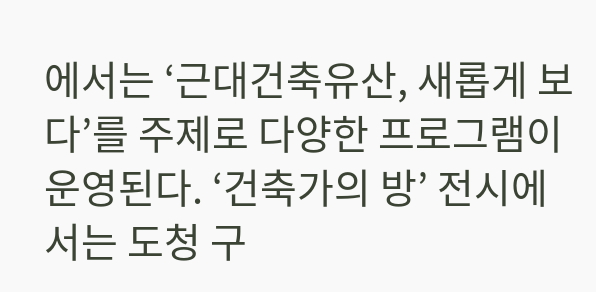에서는 ‘근대건축유산, 새롭게 보다’를 주제로 다양한 프로그램이 운영된다. ‘건축가의 방’ 전시에서는 도청 구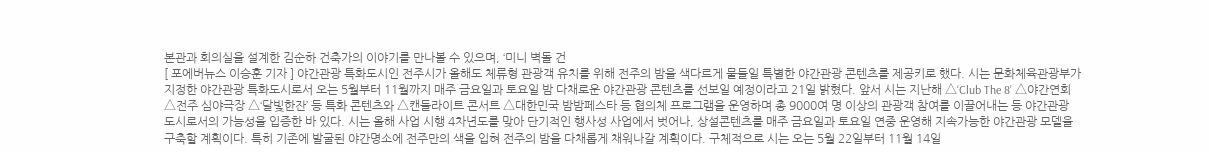본관과 회의실을 설계한 김순하 건축가의 이야기를 만나볼 수 있으며, ‘미니 벽돌 건
[ 포에버뉴스 이승훈 기자 ] 야간관광 특화도시인 전주시가 올해도 체류형 관광객 유치를 위해 전주의 밤을 색다르게 물들일 특별한 야간관광 콘텐츠를 제공키로 했다. 시는 문화체육관광부가 지정한 야간관광 특화도시로서 오는 5월부터 11월까지 매주 금요일과 토요일 밤 다채로운 야간관광 콘텐츠를 선보일 예정이라고 21일 밝혔다. 앞서 시는 지난해 △‘Club The 8’ △야간연회 △전주 심야극장 △‘달빛한잔’ 등 특화 콘텐츠와 △캔들라이트 콘서트 △대한민국 밤밤페스타 등 협의체 프로그램을 운영하며 총 9000여 명 이상의 관광객 참여를 이끌어내는 등 야간관광 도시로서의 가능성을 입증한 바 있다. 시는 올해 사업 시행 4차년도를 맞아 단기적인 행사성 사업에서 벗어나, 상설콘텐츠를 매주 금요일과 토요일 연중 운영해 지속가능한 야간관광 모델을 구축할 계획이다. 특히 기존에 발굴된 야간명소에 전주만의 색을 입혀 전주의 밤을 다채롭게 채워나갈 계획이다. 구체적으로 시는 오는 5월 22일부터 11월 14일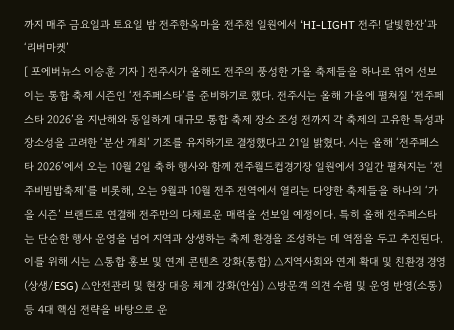까지 매주 금요일과 토요일 밤 전주한옥마을 전주천 일원에서 ‘HI-LIGHT 전주! 달빛한잔’과 ‘리버마켓’
[ 포에버뉴스 이승훈 기자 ] 전주시가 올해도 전주의 풍성한 가을 축제들을 하나로 엮어 선보이는 통합 축제 시즌인 ‘전주페스타’를 준비하기로 했다. 전주시는 올해 가을에 펼쳐질 ‘전주페스타 2026’을 지난해와 동일하게 대규모 통합 축제 장소 조성 전까지 각 축제의 고유한 특성과 장소성을 고려한 ‘분산 개최’ 기조를 유지하기로 결정했다고 21일 밝혔다. 시는 올해 ‘전주페스타 2026’에서 오는 10월 2일 축하 행사와 함께 전주월드컵경기장 일원에서 3일간 펼쳐지는 ‘전주비빔밥축제’를 비롯해, 오는 9월과 10월 전주 전역에서 열리는 다양한 축제들을 하나의 ‘가을 시즌’ 브랜드로 연결해 전주만의 다채로운 매력을 선보일 예정이다. 특히 올해 전주페스타는 단순한 행사 운영을 넘어 지역과 상생하는 축제 환경을 조성하는 데 역점을 두고 추진된다. 이를 위해 시는 △통합 홍보 및 연계 콘텐츠 강화(통합) △지역사회와 연계 확대 및 친환경 경영(상생/ESG) △안전관리 및 현장 대응 체계 강화(안심) △방문객 의견 수렴 및 운영 반영(소통) 등 4대 핵심 전략을 바탕으로 운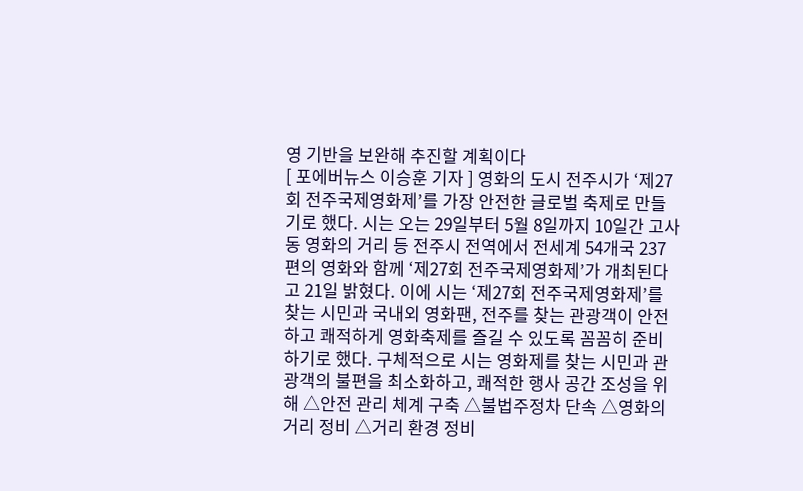영 기반을 보완해 추진할 계획이다
[ 포에버뉴스 이승훈 기자 ] 영화의 도시 전주시가 ‘제27회 전주국제영화제’를 가장 안전한 글로벌 축제로 만들기로 했다. 시는 오는 29일부터 5월 8일까지 10일간 고사동 영화의 거리 등 전주시 전역에서 전세계 54개국 237편의 영화와 함께 ‘제27회 전주국제영화제’가 개최된다고 21일 밝혔다. 이에 시는 ‘제27회 전주국제영화제’를 찾는 시민과 국내외 영화팬, 전주를 찾는 관광객이 안전하고 쾌적하게 영화축제를 즐길 수 있도록 꼼꼼히 준비하기로 했다. 구체적으로 시는 영화제를 찾는 시민과 관광객의 불편을 최소화하고, 쾌적한 행사 공간 조성을 위해 △안전 관리 체계 구축 △불법주정차 단속 △영화의 거리 정비 △거리 환경 정비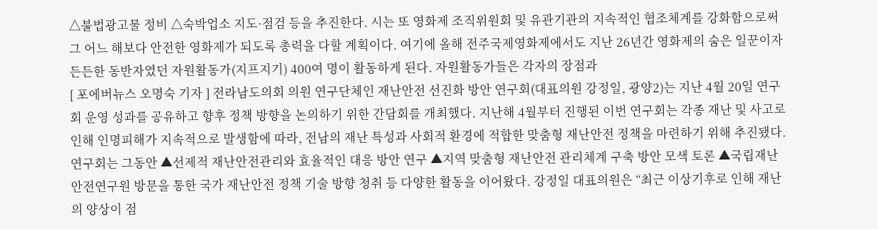△불법광고물 정비 △숙박업소 지도·점검 등을 추진한다. 시는 또 영화제 조직위원회 및 유관기관의 지속적인 협조체계를 강화함으로써 그 어느 해보다 안전한 영화제가 되도록 총력을 다할 계획이다. 여기에 올해 전주국제영화제에서도 지난 26년간 영화제의 숨은 일꾼이자 든든한 동반자였던 자원활동가(지프지기) 400여 명이 활동하게 된다. 자원활동가들은 각자의 장점과
[ 포에버뉴스 오명숙 기자 ] 전라남도의회 의원 연구단체인 재난안전 선진화 방안 연구회(대표의원 강정일, 광양2)는 지난 4월 20일 연구회 운영 성과를 공유하고 향후 정책 방향을 논의하기 위한 간담회를 개최했다. 지난해 4월부터 진행된 이번 연구회는 각종 재난 및 사고로 인해 인명피해가 지속적으로 발생함에 따라, 전남의 재난 특성과 사회적 환경에 적합한 맞춤형 재난안전 정책을 마련하기 위해 추진됐다. 연구회는 그동안 ▲선제적 재난안전관리와 효율적인 대응 방안 연구 ▲지역 맞춤형 재난안전 관리체계 구축 방안 모색 토론 ▲국립재난안전연구원 방문을 통한 국가 재난안전 정책 기술 방향 청취 등 다양한 활동을 이어왔다. 강정일 대표의원은 “최근 이상기후로 인해 재난의 양상이 점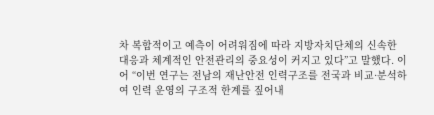차 복합적이고 예측이 어려워짐에 따라 지방자치단체의 신속한 대응과 체계적인 안전관리의 중요성이 커지고 있다”고 말했다. 이어 “이번 연구는 전남의 재난안전 인력구조를 전국과 비교·분석하여 인력 운영의 구조적 한계를 짚어내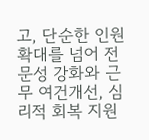고, 단순한 인원 확대를 넘어 전문성 강화와 근무 여건개선, 심리적 회복 지원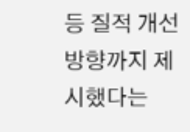등 질적 개선 방향까지 제시했다는